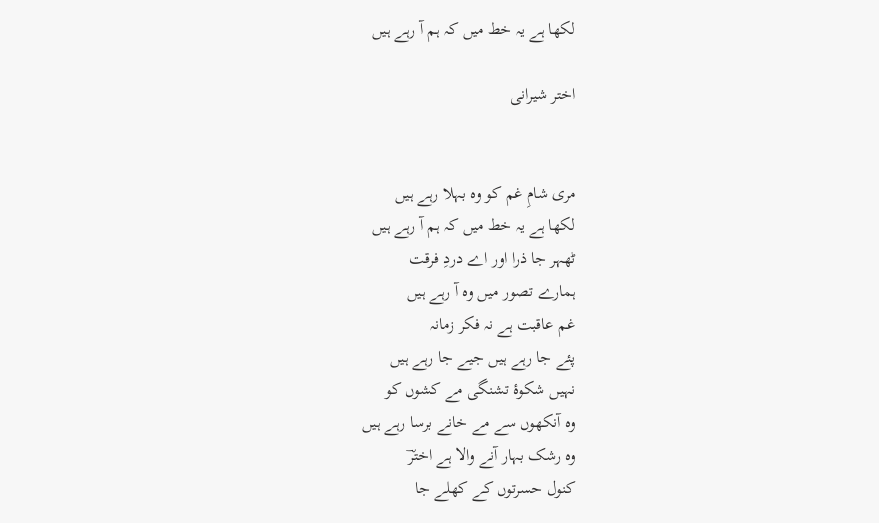لکھا ہے یہ خط میں کہ ہم آ رہے ہیں

اختر شیرانی


مری شامِ غم کو وہ بہلا رہے ہیں
لکھا ہے یہ خط میں کہ ہم آ رہے ہیں
ٹھہر جا ذرا اور اے دردِ فرقت
ہمارے تصور میں وہ آ رہے ہیں
غم عاقبت ہے نہ فکر زمانہ
پئے جا رہے ہیں جیے جا رہے ہیں
نہیں شکوۂ تشنگی مے کشوں کو
وہ آنکھوں سے مے خانے برسا رہے ہیں
وہ رشک بہار آنے والا ہے اخترؔ
کنول حسرتوں کے کھلے جا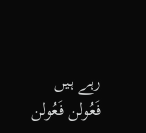رہے ہیں
فَعُولن فَعُولن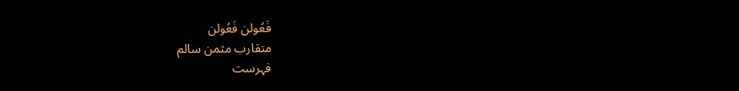فَعُولن فَعُولن
متقارب مثمن سالم
فہرست